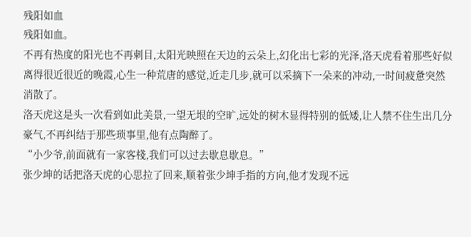残阳如血
残阳如血。
不再有热度的阳光也不再刺目,太阳光映照在天边的云朵上,幻化出七彩的光泽,洛天虎看着那些好似离得很近很近的晚霞,心生一种荒唐的感觉,近走几步,就可以采摘下一朵来的冲动,一时间疲惫突然消散了。
洛天虎这是头一次看到如此美景,一望无垠的空旷,远处的树木显得特别的低矮,让人禁不住生出几分豪气,不再纠结于那些琐事里,他有点陶醉了。
“小少爷,前面就有一家客棧,我们可以过去歇息歇息。”
张少坤的话把洛天虎的心思拉了回来,顺着张少坤手指的方向,他才发现不远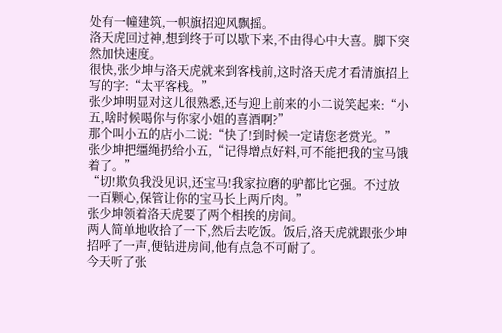处有一幢建筑,一帜旗招迎风飘摇。
洛天虎回过神,想到终于可以歇下来,不由得心中大喜。脚下突然加快速度。
很快,张少坤与洛天虎就来到客栈前,这时洛天虎才看清旗招上写的字:“太平客栈。”
张少坤明显对这儿很熟悉,还与迎上前来的小二说笑起来:“小五,啥时候喝你与你家小姐的喜酒啊?”
那个叫小五的店小二说:“快了!到时候一定请您老赏光。”
张少坤把缰绳扔给小五,“记得增点好料,可不能把我的宝马饿着了。”
“切!欺负我没见识,还宝马!我家拉磨的驴都比它强。不过放一百颗心,保管让你的宝马长上两斤肉。”
张少坤领着洛天虎要了两个相挨的房间。
两人简单地收拾了一下,然后去吃饭。饭后,洛天虎就跟张少坤招呼了一声,便钻进房间,他有点急不可耐了。
今天听了张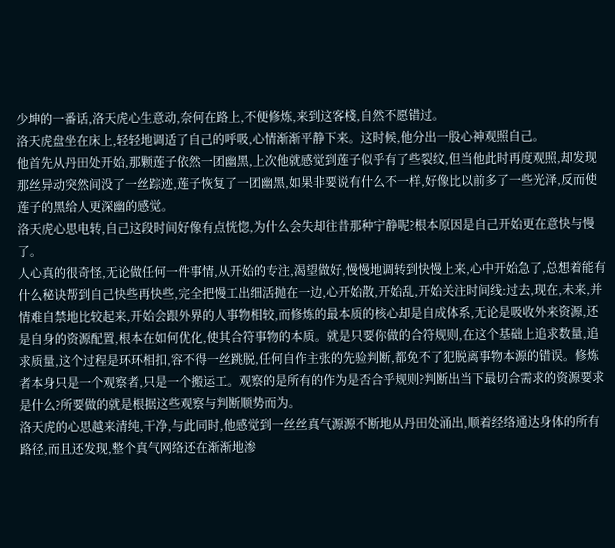少坤的一番话,洛天虎心生意动,奈何在路上,不便修炼,来到这客棧,自然不愿错过。
洛天虎盘坐在床上,轻轻地调适了自己的呼吸,心情渐渐平静下来。这时候,他分出一股心神观照自己。
他首先从丹田处开始,那颗莲子依然一团幽黑,上次他就感觉到莲子似乎有了些裂纹,但当他此时再度观照,却发现那丝异动突然间没了一丝踪迹,莲子恢复了一团幽黑,如果非要说有什么不一样,好像比以前多了一些光泽,反而使莲子的黑给人更深幽的感觉。
洛天虎心思电转,自己这段时间好像有点恍惚,为什么会失却往昔那种宁静呢?根本原因是自己开始更在意快与慢了。
人心真的很奇怪,无论做任何一件事情,从开始的专注,渴望做好,慢慢地调转到快慢上来,心中开始急了,总想着能有什么秘诀帮到自己快些再快些,完全把慢工出细活抛在一边,心开始散,开始乱,开始关注时间线:过去,现在,未来,并情难自禁地比较起来,开始会跟外界的人事物相较,而修炼的最本质的核心却是自成体系,无论是吸收外来资源,还是自身的资源配置,根本在如何优化,使其合符事物的本质。就是只要你做的合符规则,在这个基础上追求数量,追求质量,这个过程是环环相扣,容不得一丝跳脱,任何自作主张的先验判断,都免不了犯脱离事物本源的错误。修炼者本身只是一个观察者,只是一个搬运工。观察的是所有的作为是否合乎规则?判断出当下最切合需求的资源要求是什么?所要做的就是根据这些观察与判断顺势而为。
洛天虎的心思越来清纯,干净,与此同时,他感觉到一丝丝真气源源不断地从丹田处涌出,顺着经络通达身体的所有路径,而且还发现,整个真气网络还在渐渐地渗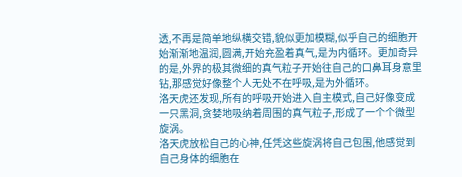透,不再是简单地纵横交错,貌似更加模糊,似乎自己的细胞开始渐渐地温润,圆满,开始充盈着真气,是为内循环。更加奇异的是,外界的极其微细的真气粒子开始往自己的口鼻耳身意里钻,那感觉好像整个人无处不在呼吸,是为外循环。
洛天虎还发现,所有的呼吸开始进入自主模式,自己好像变成一只黑洞,贪婪地吸纳着周围的真气粒子,形成了一个个微型旋涡。
洛天虎放松自己的心神,任凭这些旋涡将自己包围,他感觉到自己身体的细胞在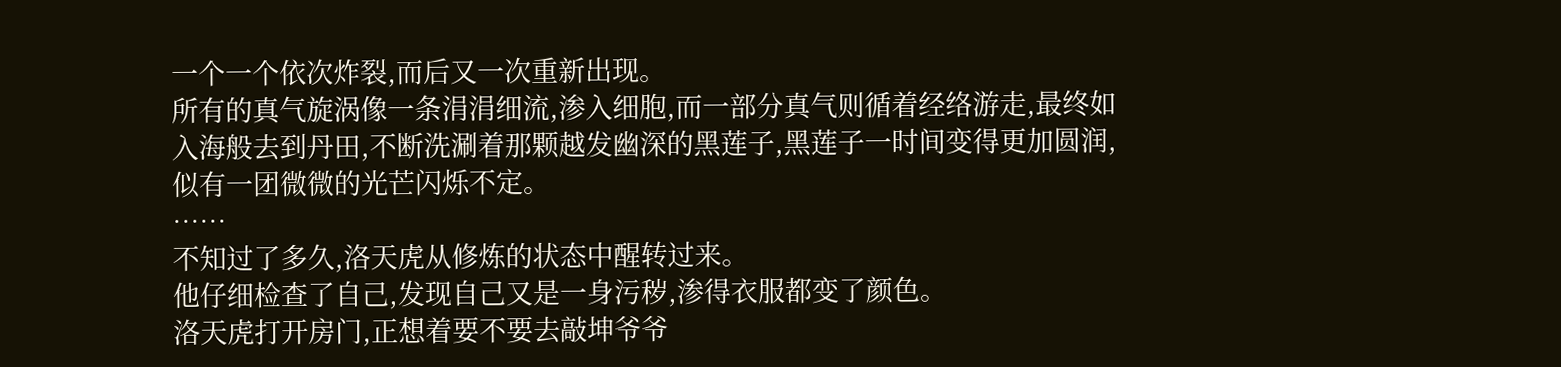一个一个依次炸裂,而后又一次重新出现。
所有的真气旋涡像一条涓涓细流,渗入细胞,而一部分真气则循着经络游走,最终如入海般去到丹田,不断洗涮着那颗越发幽深的黑莲子,黑莲子一时间变得更加圆润,似有一团微微的光芒闪烁不定。
……
不知过了多久,洛天虎从修炼的状态中醒转过来。
他仔细检查了自己,发现自己又是一身污秽,渗得衣服都变了颜色。
洛天虎打开房门,正想着要不要去敲坤爷爷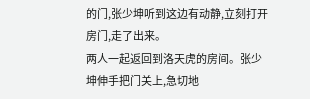的门,张少坤听到这边有动静,立刻打开房门,走了出来。
两人一起返回到洛天虎的房间。张少坤伸手把门关上,急切地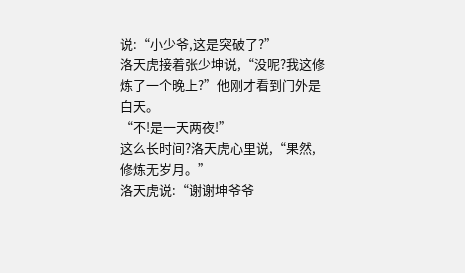说:“小少爷,这是突破了?”
洛天虎接着张少坤说,“没呢?我这修炼了一个晚上?”他刚才看到门外是白天。
“不!是一天两夜!”
这么长时间?洛天虎心里说,“果然,修炼无岁月。”
洛天虎说:“谢谢坤爷爷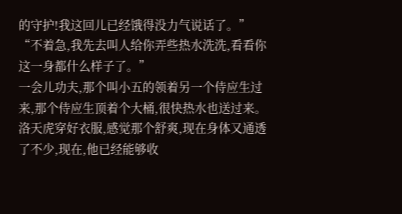的守护!我这回儿已经饿得没力气说话了。”
“不着急,我先去叫人给你弄些热水洗洗,看看你这一身都什么样子了。”
一会儿功夫,那个叫小五的领着另一个侍应生过来,那个侍应生顶着个大桶,很快热水也送过来。
洛天虎穿好衣服,感觉那个舒爽,现在身体又通透了不少,现在,他已经能够收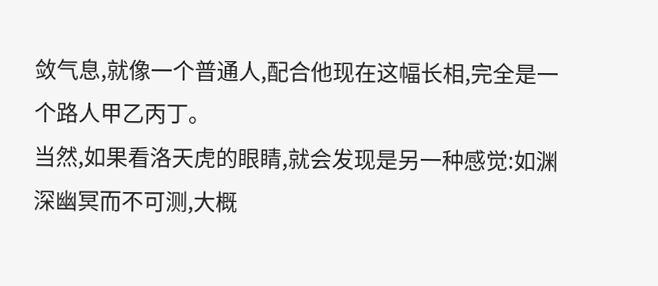敛气息,就像一个普通人,配合他现在这幅长相,完全是一个路人甲乙丙丁。
当然,如果看洛天虎的眼睛,就会发现是另一种感觉:如渊深幽冥而不可测,大概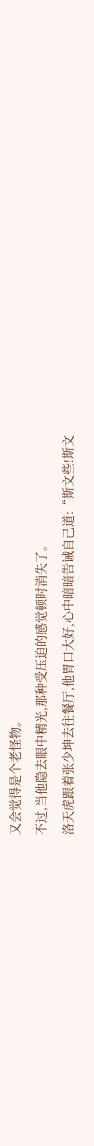又会觉得是个老怪物。
不过,当他隐去眼中精光,那种受压迫的感觉顿时消失了。
洛天虎跟着张少坤去往餐厅,他胃口大好,心中暗暗告诫自己道:“斯文些!斯文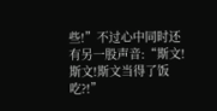些!”不过心中同时还有另一股声音:“斯文!斯文!斯文当得了饭吃?!”